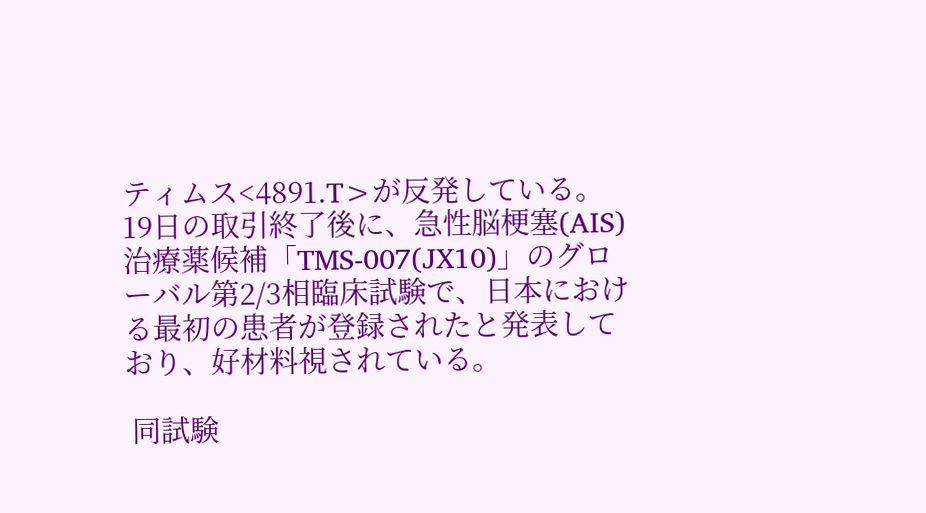ティムス<4891.T>が反発している。19日の取引終了後に、急性脳梗塞(AIS)治療薬候補「TMS-007(JX10)」のグローバル第2/3相臨床試験で、日本における最初の患者が登録されたと発表しており、好材料視されている。

 同試験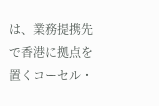は、業務提携先で香港に拠点を置くコーセル・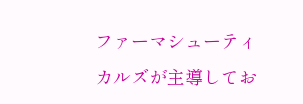ファーマシューティカルズが主導してお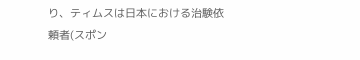り、ティムスは日本における治験依頼者(スポン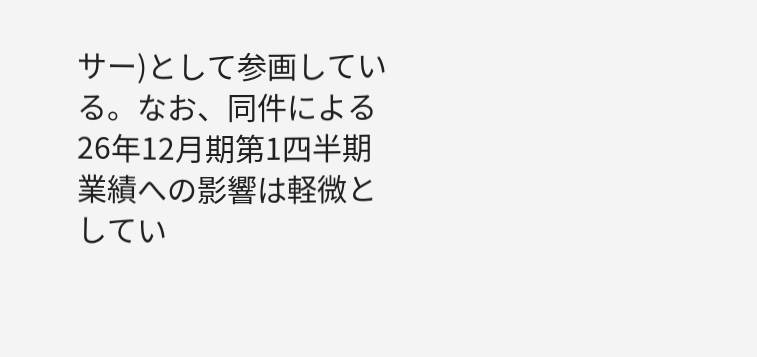サー)として参画している。なお、同件による26年12月期第1四半期業績への影響は軽微としてい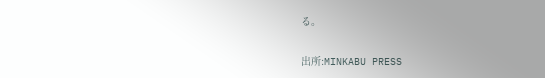る。

出所:MINKABU PRESS